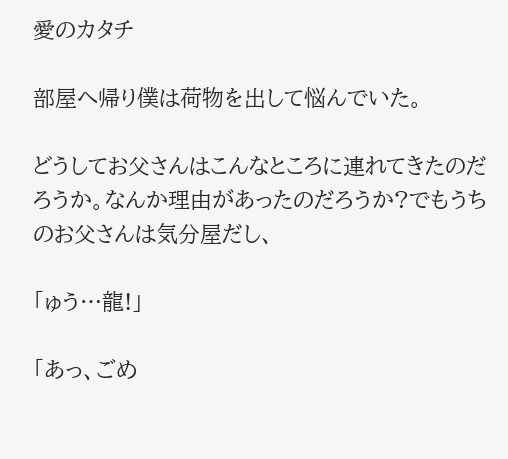愛のカタチ

部屋へ帰り僕は荷物を出して悩んでいた。

どうしてお父さんはこんなところに連れてきたのだろうか。なんか理由があったのだろうか?でもうちのお父さんは気分屋だし、

「ゅう…龍!」

「あっ、ごめ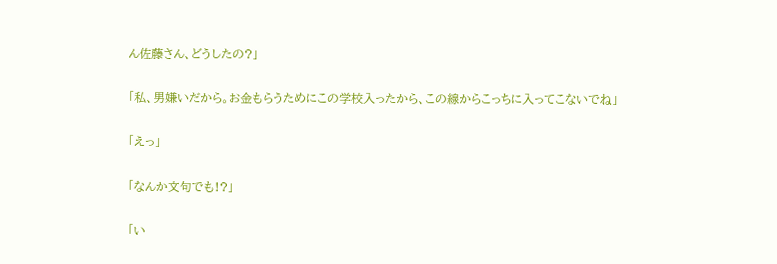ん佐藤さん、どうしたの?」

「私、男嫌いだから。お金もらうためにこの学校入ったから、この線からこっちに入ってこないでね」

「えっ」

「なんか文句でも!?」

「い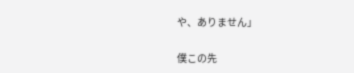や、ありません」

僕この先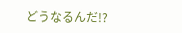どうなるんだ!?